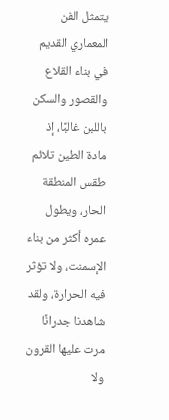يتمثل الفن المعماري القديم في بناء القلاع والقصور والسكن باللبن غالبًا، إذ مادة الطين تلائم طقس المنطقة الحار، ويطول عمره أكثر من بناء الإسمنت، ولا تؤثر فيه الحرارة، ولقد شاهدنا جدرانًا مرت عليها القرون ولا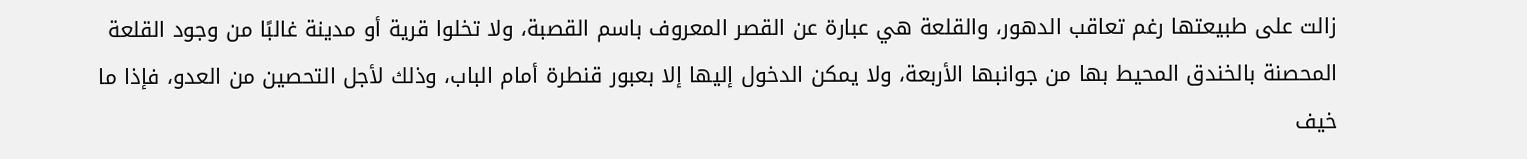زالت على طبيعتها رغم تعاقب الدهور، والقلعة هي عبارة عن القصر المعروف باسم القصبة، ولا تخلوا قرية أو مدينة غالبًا من وجود القلعة المحصنة بالخندق المحيط بها من جوانبها الأربعة، ولا يمكن الدخول إليها إلا بعبور قنطرة أمام الباب، وذلك لأجل التحصين من العدو، فإذا ما خيف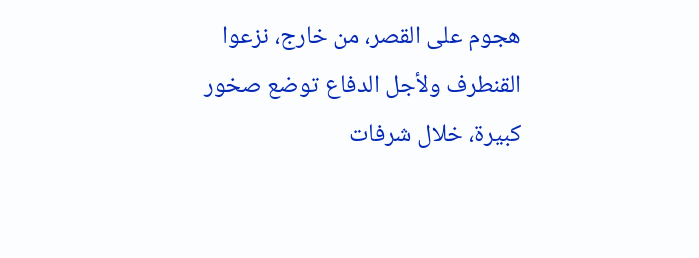هجوم على القصر، من خارج، نزعوا القنطرف ولأجل الدفاع توضع صخور كبيرة، خلال شرفات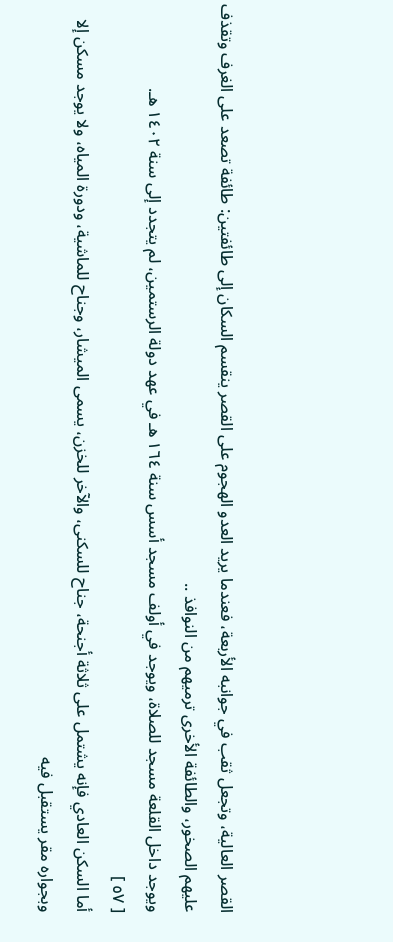القصر العالية، وتجعل ثقب في جوانبه الأربعة، فعندما يريد العدو الهجوم على القصر ينقسم السكان إلى طائفتين: طائفة تصعد على الغرف وتقذف عليهم الصخور، والطائفة الأخرى ترميهم من النوافذ ..
ويوجد داخل القلعة مسجد للصلاة، ويوجد في أولف مسجد أسس سنة ١٦٤ هـ في عهد دولة الرستمين، لم يتجدد إلى سنة ١٤٠٢ هـ.
[ ٥٧ ]
أما السكن العادي فإنه يشتمل على ثلاثة أجنحة، جناح للسكنى، والآخر للخزن، يسمى الميشار، وجناح للماشية، ودورة المياه، ولا يوجد مسكن إلا وبجواره مقر يستقبل فيه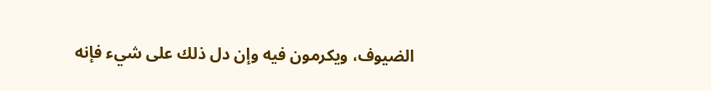الضيوف، ويكرمون فيه وإن دل ذلك على شيء فإنه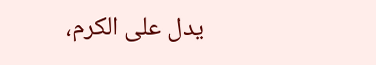يدل على الكرم،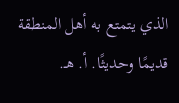الذي يتمتع به أهل المنطقة قديمًا وحديثًا. أ. هـ.